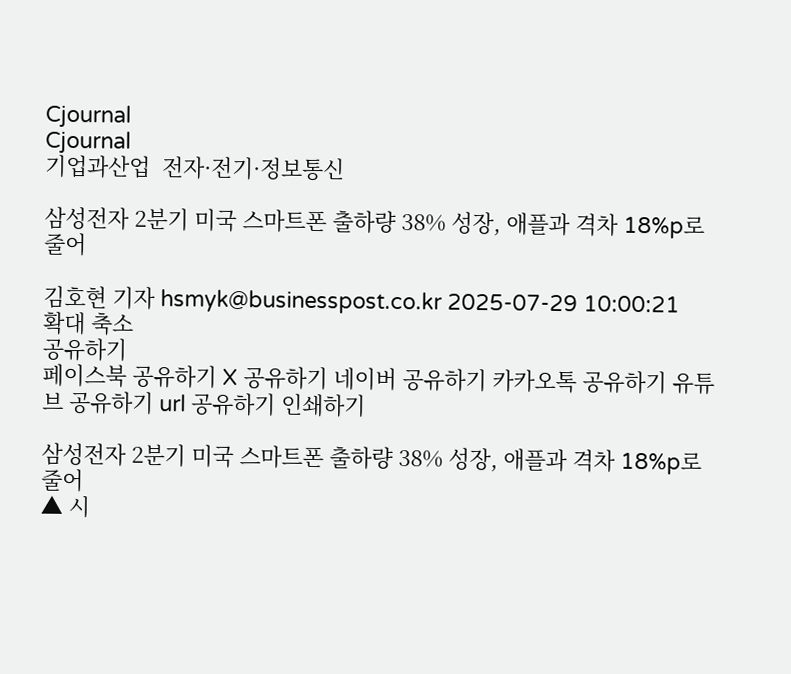Cjournal
Cjournal
기업과산업  전자·전기·정보통신

삼성전자 2분기 미국 스마트폰 출하량 38% 성장, 애플과 격차 18%p로 줄어

김호현 기자 hsmyk@businesspost.co.kr 2025-07-29 10:00:21
확대 축소
공유하기
페이스북 공유하기 X 공유하기 네이버 공유하기 카카오톡 공유하기 유튜브 공유하기 url 공유하기 인쇄하기

삼성전자 2분기 미국 스마트폰 출하량 38% 성장, 애플과 격차 18%p로 줄어
▲ 시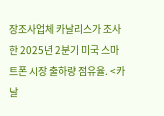장조사업체 카날리스가 조사한 2025년 2분기 미국 스마트폰 시장 출하량 점유율. <카날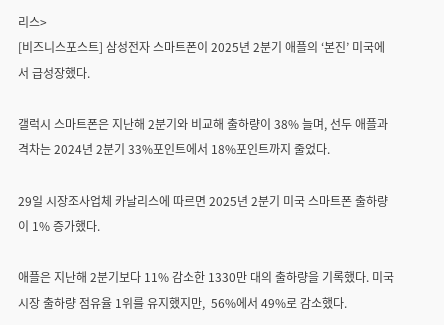리스>
[비즈니스포스트] 삼성전자 스마트폰이 2025년 2분기 애플의 ‘본진’ 미국에서 급성장했다.

갤럭시 스마트폰은 지난해 2분기와 비교해 출하량이 38% 늘며, 선두 애플과 격차는 2024년 2분기 33%포인트에서 18%포인트까지 줄었다.

29일 시장조사업체 카날리스에 따르면 2025년 2분기 미국 스마트폰 출하량이 1% 증가했다.

애플은 지난해 2분기보다 11% 감소한 1330만 대의 출하량을 기록했다. 미국 시장 출하량 점유율 1위를 유지했지만,  56%에서 49%로 감소했다.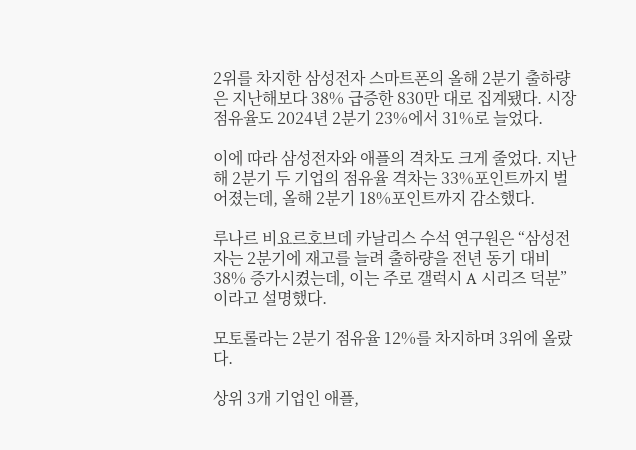2위를 차지한 삼성전자 스마트폰의 올해 2분기 출하량은 지난해보다 38% 급증한 830만 대로 집계됐다. 시장 점유율도 2024년 2분기 23%에서 31%로 늘었다.

이에 따라 삼성전자와 애플의 격차도 크게 줄었다. 지난해 2분기 두 기업의 점유율 격차는 33%포인트까지 벌어졌는데, 올해 2분기 18%포인트까지 감소했다.

루나르 비요르호브데 카날리스 수석 연구원은 “삼성전자는 2분기에 재고를 늘려 출하량을 전년 동기 대비 38% 증가시켰는데, 이는 주로 갤럭시 A 시리즈 덕분”이라고 설명했다.

모토롤라는 2분기 점유율 12%를 차지하며 3위에 올랐다.

상위 3개 기업인 애플,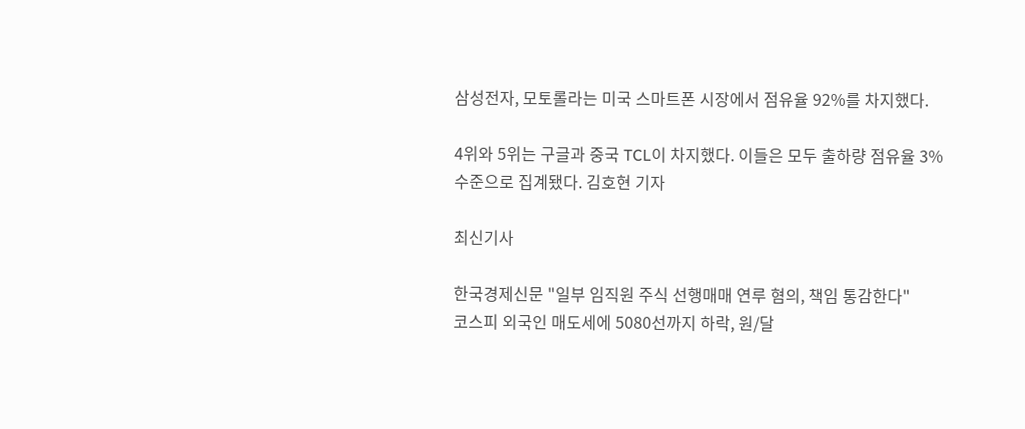삼성전자, 모토롤라는 미국 스마트폰 시장에서 점유율 92%를 차지했다.

4위와 5위는 구글과 중국 TCL이 차지했다. 이들은 모두 출하량 점유율 3% 수준으로 집계됐다. 김호현 기자

최신기사

한국경제신문 "일부 임직원 주식 선행매매 연루 혐의, 책임 통감한다"
코스피 외국인 매도세에 5080선까지 하락, 원/달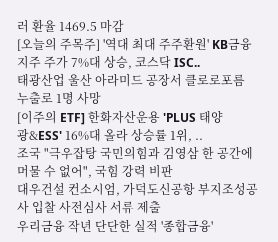러 환율 1469.5 마감
[오늘의 주목주] '역대 최대 주주환원' KB금융지주 주가 7%대 상승, 코스닥 ISC..
태광산업 울산 아라미드 공장서 클로로포름 누출로 1명 사망
[이주의 ETF] 한화자산운용 'PLUS 태양광&ESS' 16%대 올라 상승률 1위, ..
조국 "극우잡탕 국민의힘과 김영삼 한 공간에 머물 수 없어", 국힘 강력 비판
대우건설 컨소시엄, 가덕도신공항 부지조성공사 입찰 사전심사 서류 제출
우리금융 작년 단단한 실적 '종합금융'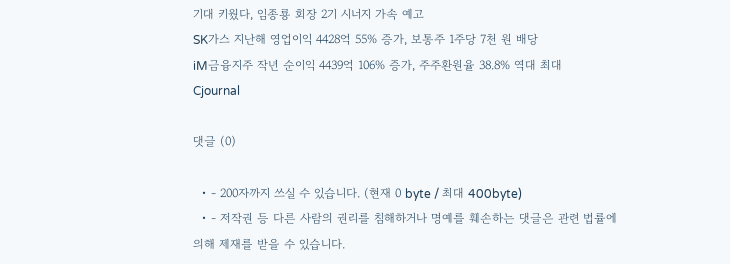기대 키웠다, 임종룡 회장 2기 시너지 가속 예고
SK가스 지난해 영업이익 4428억 55% 증가, 보통주 1주당 7천 원 배당
iM금융지주 작년 순이익 4439억 106% 증가, 주주환원율 38.8% 역대 최대
Cjournal

댓글 (0)

  • - 200자까지 쓰실 수 있습니다. (현재 0 byte / 최대 400byte)
  • - 저작권 등 다른 사람의 권리를 침해하거나 명예를 훼손하는 댓글은 관련 법률에 의해 제재를 받을 수 있습니다.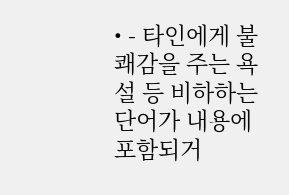• - 타인에게 불쾌감을 주는 욕설 등 비하하는 단어가 내용에 포함되거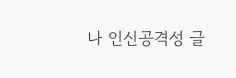나 인신공격성 글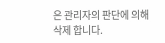은 관리자의 판단에 의해 삭제 합니다.